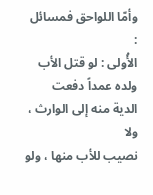وأمّا اللواحق فمسائل :
الأُولى : لو قتل الأب ولده عمداً دفعت الدية منه إلى الوارث ، ولا
نصيب للأب منها ، ولو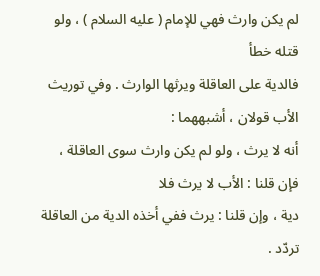لم يكن وارث فهي للإمام ( عليه السلام ) ، ولو قتله خطأ
فالدية على العاقلة ويرثها الوارث . وفي توريث الأب قولان ، أشبههما :
أنه لا يرث ، ولو لم يكن وارث سوى العاقلة ، فإن قلنا : الأب لا يرث فلا
دية ، وإن قلنا : يرث ففي أخذه الدية من العاقلة تردّد .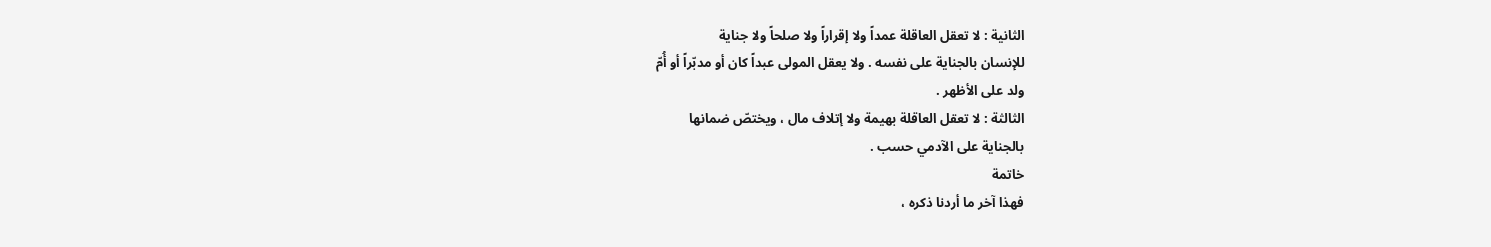الثانية : لا تعقل العاقلة عمداً ولا إقراراً ولا صلحاً ولا جناية
للإنسان بالجناية على نفسه . ولا يعقل المولى عبداً كان أو مدبّراً أو أُمّ
ولد على الأظهر .
الثالثة : لا تعقل العاقلة بهيمة ولا إتلاف مال ، ويختصّ ضمانها
بالجناية على الآدمي حسب .
خاتمة
فهذا آخر ما أردنا ذكره ،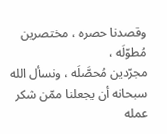وقصدنا حصره ، مختصرين مُطوّلَه ،
مجرّدين مُحصَّلَه ، ونسأل الله سبحانه أن يجعلنا ممّن شكر عمله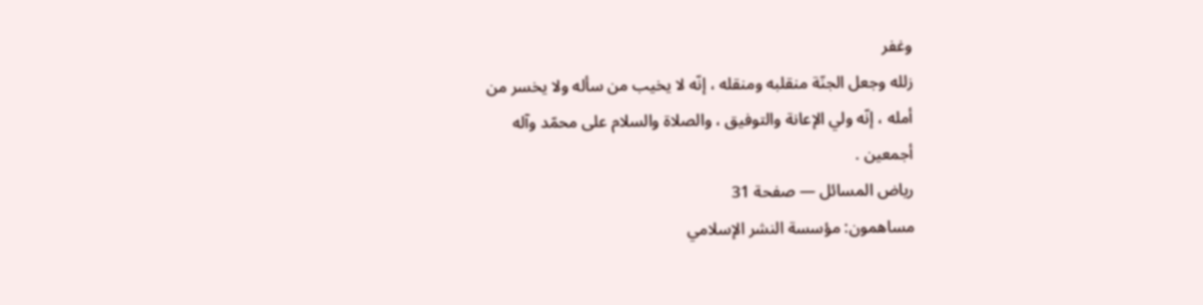وغفر
زلله وجعل الجنّة منقلبه ومنقله ، إنّه لا يخيب من سأله ولا يخسر من
أمله ، إنّه ولي الإعانة والتوفيق ، والصلاة والسلام على محمّد وآله
أجمعين .
رياض المسائل — صفحة 31
مساهمون: مؤسسة النشر الإسلامي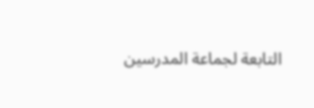التابعة لجماعة المدرسين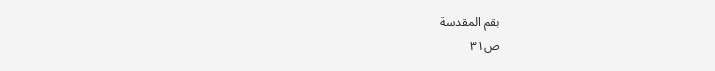بقم المقدسة
ص٣١